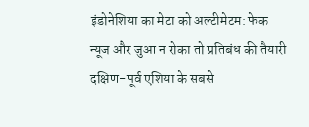इंडोनेशिया का मेटा को अल्टीमेटम: फेक न्यूज और जुआ न रोका तो प्रतिबंध की तैयारी
दक्षिण-पूर्व एशिया के सबसे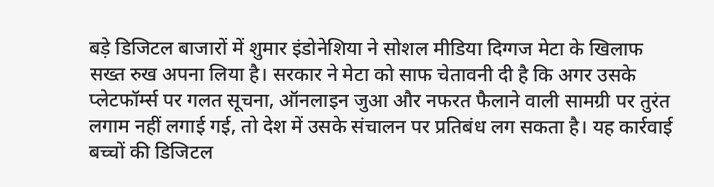बड़े डिजिटल बाजारों में शुमार इंडोनेशिया ने सोशल मीडिया दिग्गज मेटा के खिलाफ सख्त रुख अपना लिया है। सरकार ने मेटा को साफ चेतावनी दी है कि अगर उसके प्लेटफॉर्म्स पर गलत सूचना, ऑनलाइन जुआ और नफरत फैलाने वाली सामग्री पर तुरंत लगाम नहीं लगाई गई, तो देश में उसके संचालन पर प्रतिबंध लग सकता है। यह कार्रवाई बच्चों की डिजिटल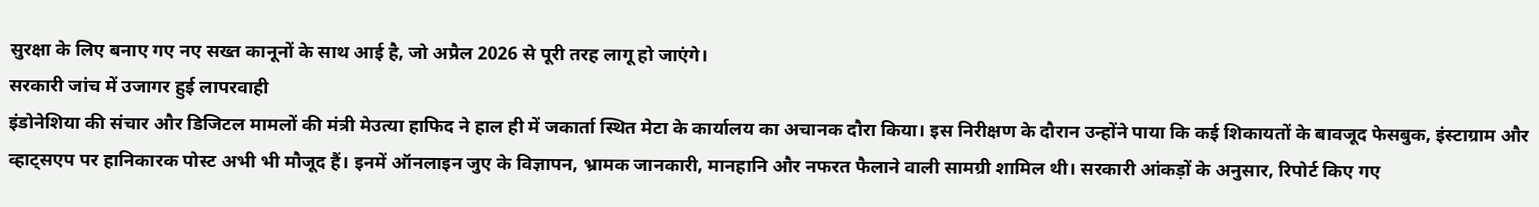सुरक्षा के लिए बनाए गए नए सख्त कानूनों के साथ आई है, जो अप्रैल 2026 से पूरी तरह लागू हो जाएंगे।
सरकारी जांच में उजागर हुई लापरवाही
इंडोनेशिया की संचार और डिजिटल मामलों की मंत्री मेउत्या हाफिद ने हाल ही में जकार्ता स्थित मेटा के कार्यालय का अचानक दौरा किया। इस निरीक्षण के दौरान उन्होंने पाया कि कई शिकायतों के बावजूद फेसबुक, इंस्टाग्राम और व्हाट्सएप पर हानिकारक पोस्ट अभी भी मौजूद हैं। इनमें ऑनलाइन जुए के विज्ञापन, भ्रामक जानकारी, मानहानि और नफरत फैलाने वाली सामग्री शामिल थी। सरकारी आंकड़ों के अनुसार, रिपोर्ट किए गए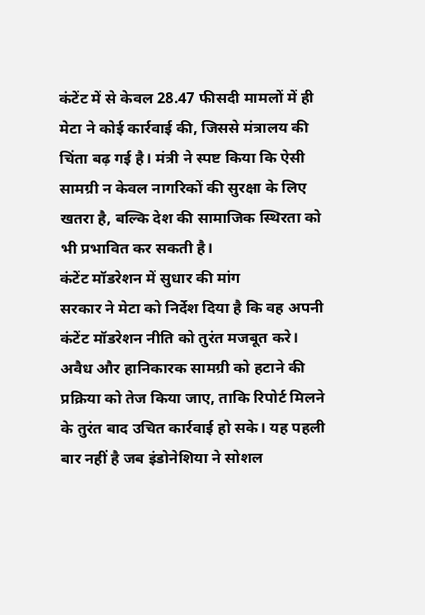कंटेंट में से केवल 28.47 फीसदी मामलों में ही मेटा ने कोई कार्रवाई की, जिससे मंत्रालय की चिंता बढ़ गई है। मंत्री ने स्पष्ट किया कि ऐसी सामग्री न केवल नागरिकों की सुरक्षा के लिए खतरा है, बल्कि देश की सामाजिक स्थिरता को भी प्रभावित कर सकती है।
कंटेंट मॉडरेशन में सुधार की मांग
सरकार ने मेटा को निर्देश दिया है कि वह अपनी कंटेंट मॉडरेशन नीति को तुरंत मजबूत करे। अवैध और हानिकारक सामग्री को हटाने की प्रक्रिया को तेज किया जाए, ताकि रिपोर्ट मिलने के तुरंत बाद उचित कार्रवाई हो सके। यह पहली बार नहीं है जब इंडोनेशिया ने सोशल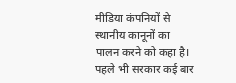मीडिया कंपनियों से स्थानीय कानूनों का पालन करने को कहा है। पहले भी सरकार कई बार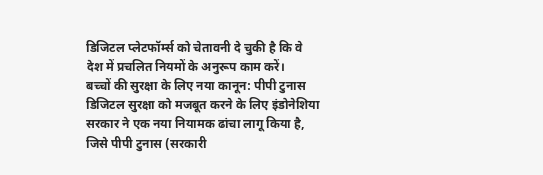डिजिटल प्लेटफॉर्म्स को चेतावनी दे चुकी है कि वे देश में प्रचलित नियमों के अनुरूप काम करें।
बच्चों की सुरक्षा के लिए नया कानून: पीपी टुनास
डिजिटल सुरक्षा को मजबूत करने के लिए इंडोनेशिया सरकार ने एक नया नियामक ढांचा लागू किया है, जिसे पीपी टुनास (सरकारी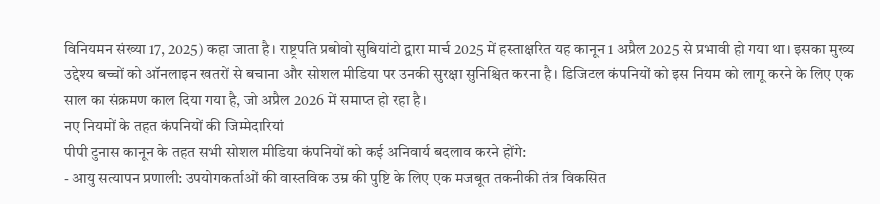विनियमन संख्या 17, 2025) कहा जाता है। राष्ट्रपति प्रबोवो सुबियांटो द्वारा मार्च 2025 में हस्ताक्षरित यह कानून 1 अप्रैल 2025 से प्रभावी हो गया था। इसका मुख्य उद्देश्य बच्चों को ऑनलाइन खतरों से बचाना और सोशल मीडिया पर उनकी सुरक्षा सुनिश्चित करना है। डिजिटल कंपनियों को इस नियम को लागू करने के लिए एक साल का संक्रमण काल दिया गया है, जो अप्रैल 2026 में समाप्त हो रहा है।
नए नियमों के तहत कंपनियों की जिम्मेदारियां
पीपी टुनास कानून के तहत सभी सोशल मीडिया कंपनियों को कई अनिवार्य बदलाव करने होंगे:
- आयु सत्यापन प्रणाली: उपयोगकर्ताओं की वास्तविक उम्र की पुष्टि के लिए एक मजबूत तकनीकी तंत्र विकसित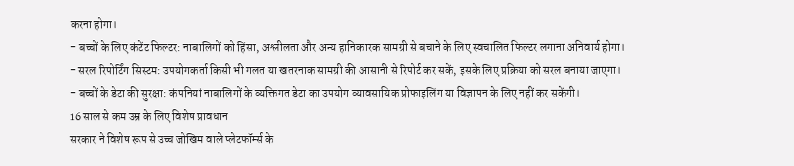करना होगा।
- बच्चों के लिए कंटेंट फिल्टर: नाबालिगों को हिंसा, अश्लीलता और अन्य हानिकारक सामग्री से बचाने के लिए स्वचालित फिल्टर लगाना अनिवार्य होगा।
- सरल रिपोर्टिंग सिस्टम: उपयोगकर्ता किसी भी गलत या खतरनाक सामग्री की आसानी से रिपोर्ट कर सकें, इसके लिए प्रक्रिया को सरल बनाया जाएगा।
- बच्चों के डेटा की सुरक्षा: कंपनियां नाबालिगों के व्यक्तिगत डेटा का उपयोग व्यावसायिक प्रोफाइलिंग या विज्ञापन के लिए नहीं कर सकेंगी।
16 साल से कम उम्र के लिए विशेष प्रावधान
सरकार ने विशेष रूप से उच्च जोखिम वाले प्लेटफॉर्म्स के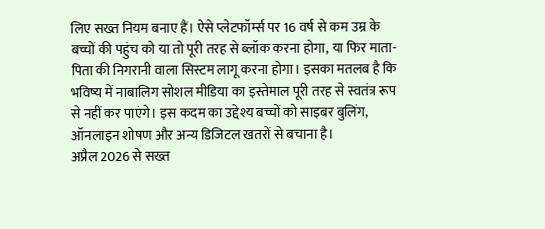लिए सख्त नियम बनाए हैं। ऐसे प्लेटफॉर्म्स पर 16 वर्ष से कम उम्र के बच्चों की पहुंच को या तो पूरी तरह से ब्लॉक करना होगा, या फिर माता-पिता की निगरानी वाला सिस्टम लागू करना होगा। इसका मतलब है कि भविष्य में नाबालिग सोशल मीडिया का इस्तेमाल पूरी तरह से स्वतंत्र रूप से नहीं कर पाएंगे। इस कदम का उद्देश्य बच्चों को साइबर बुलिंग, ऑनलाइन शोषण और अन्य डिजिटल खतरों से बचाना है।
अप्रैल 2026 से सख्त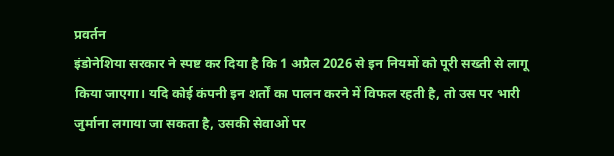प्रवर्तन
इंडोनेशिया सरकार ने स्पष्ट कर दिया है कि 1 अप्रैल 2026 से इन नियमों को पूरी सख्ती से लागू किया जाएगा। यदि कोई कंपनी इन शर्तों का पालन करने में विफल रहती है, तो उस पर भारी जुर्माना लगाया जा सकता है, उसकी सेवाओं पर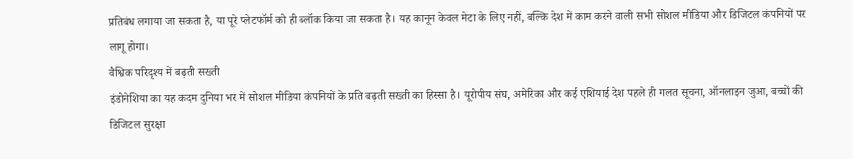प्रतिबंध लगाया जा सकता है, या पूरे प्लेटफॉर्म को ही ब्लॉक किया जा सकता है। यह कानून केवल मेटा के लिए नहीं, बल्कि देश में काम करने वाली सभी सोशल मीडिया और डिजिटल कंपनियों पर लागू होगा।
वैश्विक परिदृश्य में बढ़ती सख्ती
इंडोनेशिया का यह कदम दुनिया भर में सोशल मीडिया कंपनियों के प्रति बढ़ती सख्ती का हिस्सा है। यूरोपीय संघ, अमेरिका और कई एशियाई देश पहले ही गलत सूचना, ऑनलाइन जुआ, बच्चों की डिजिटल सुरक्षा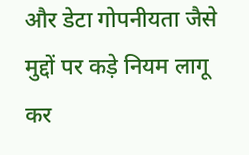और डेटा गोपनीयता जैसे मुद्दों पर कड़े नियम लागू कर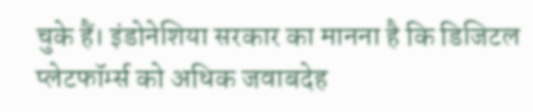चुके हैं। इंडोनेशिया सरकार का मानना है कि डिजिटल प्लेटफॉर्म्स को अधिक जवाबदेह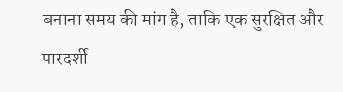बनाना समय की मांग है, ताकि एक सुरक्षित और पारदर्शी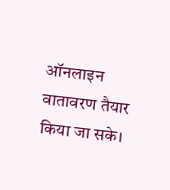ऑनलाइन वातावरण तैयार किया जा सके।